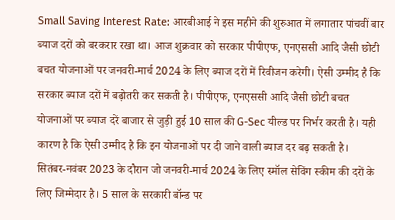Small Saving Interest Rate: आरबीआई ने इस महीने की शुरुआत में लगातार पांचवीं बार ब्याज दरों को बरकरार रखा था। आज शुक्रवार को सरकार पीपीएफ, एनएससी आदि जैसी छोटी बचत योजनाओं पर जनवरी-मार्च 2024 के लिए ब्याज दरों में रिवीजन करेगी। ऐसी उम्मीद है कि सरकार ब्याज दरों में बढ़ोतरी कर सकती है। पीपीएफ, एनएससी आदि जैसी छोटी बचत योजनाओं पर ब्याज दरें बाजार से जुड़ी हुई 10 साल की G-Sec यील्ड पर निर्भर करती है। यही कारण है कि ऐसी उम्मीद है कि इन योजनाओं पर दी जाने वाली ब्याज दर बढ़ सकती है।
सितंबर-नवंबर 2023 के दौरान जो जनवरी-मार्च 2024 के लिए स्मॉल सेविंग स्कीम की दरों के लिए जिम्मेदार है। 5 साल के सरकारी बॉन्ड पर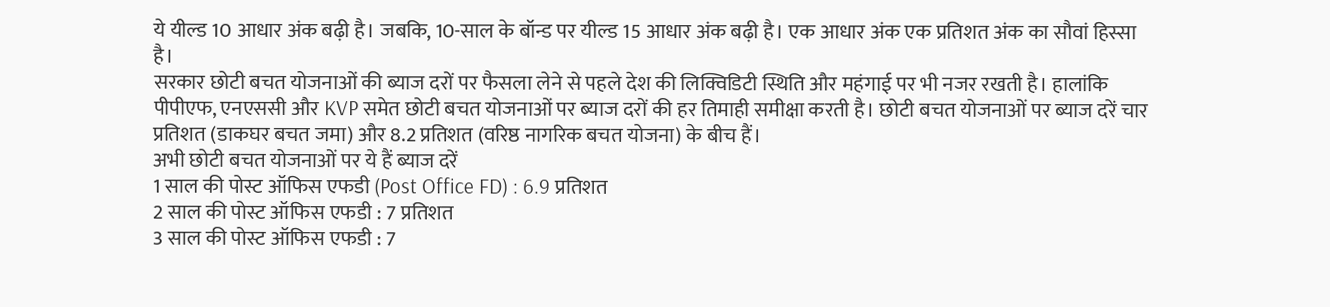ये यील्ड 10 आधार अंक बढ़ी है। जबकि, 10-साल के बॉन्ड पर यील्ड 15 आधार अंक बढ़ी है। एक आधार अंक एक प्रतिशत अंक का सौवां हिस्सा है।
सरकार छोटी बचत योजनाओं की ब्याज दरों पर फैसला लेने से पहले देश की लिक्विडिटी स्थिति और महंगाई पर भी नजर रखती है। हालांकि पीपीएफ, एनएससी और KVP समेत छोटी बचत योजनाओं पर ब्याज दरों की हर तिमाही समीक्षा करती है। छोटी बचत योजनाओं पर ब्याज दरें चार प्रतिशत (डाकघर बचत जमा) और 8.2 प्रतिशत (वरिष्ठ नागरिक बचत योजना) के बीच हैं।
अभी छोटी बचत योजनाओं पर ये हैं ब्याज दरें
1 साल की पोस्ट ऑफिस एफडी (Post Office FD) : 6.9 प्रतिशत
2 साल की पोस्ट ऑफिस एफडी : 7 प्रतिशत
3 साल की पोस्ट ऑफिस एफडी : 7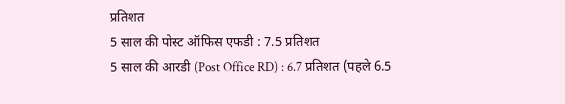प्रतिशत
5 साल की पोस्ट ऑफिस एफडी : 7.5 प्रतिशत
5 साल की आरडी (Post Office RD) : 6.7 प्रतिशत (पहले 6.5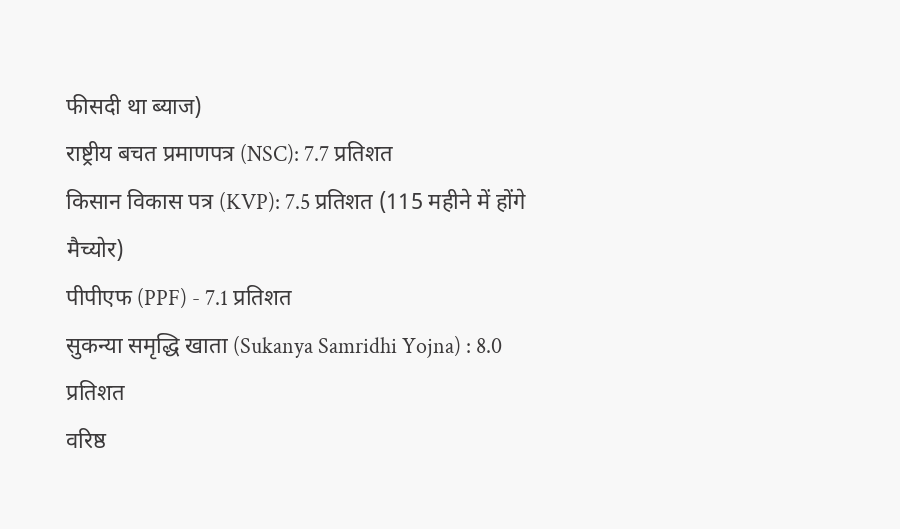फीसदी था ब्याज)
राष्ट्रीय बचत प्रमाणपत्र (NSC): 7.7 प्रतिशत
किसान विकास पत्र (KVP): 7.5 प्रतिशत (115 महीने में होंगे मैच्योर)
पीपीएफ (PPF) - 7.1 प्रतिशत
सुकन्या समृद्धि खाता (Sukanya Samridhi Yojna) : 8.0 प्रतिशत
वरिष्ठ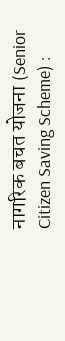नागरिक बचत योजना (Senior Citizen Saving Scheme) :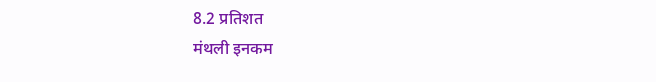8.2 प्रतिशत
मंथली इनकम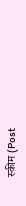स्कीम (Post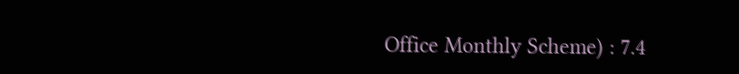Office Monthly Scheme) : 7.4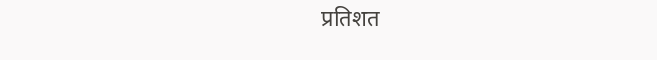प्रतिशत